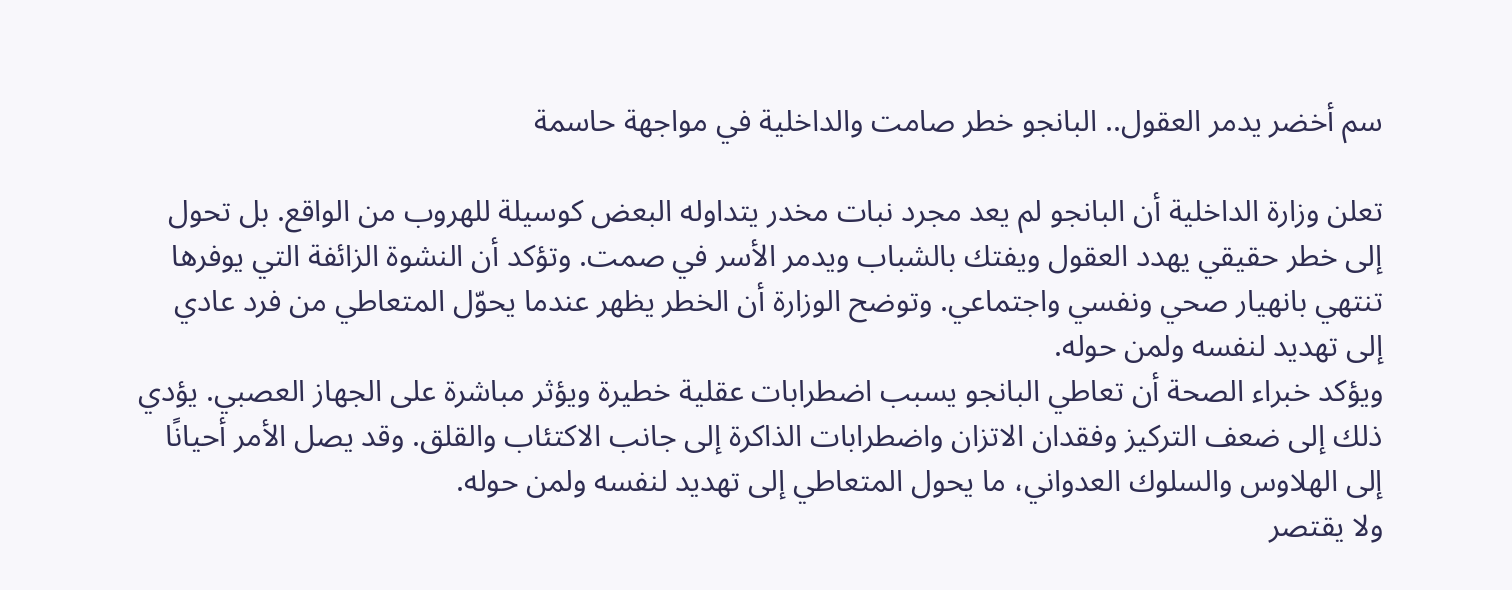سم أخضر يدمر العقول.. البانجو خطر صامت والداخلية في مواجهة حاسمة

تعلن وزارة الداخلية أن البانجو لم يعد مجرد نبات مخدر يتداوله البعض كوسيلة للهروب من الواقع. بل تحول إلى خطر حقيقي يهدد العقول ويفتك بالشباب ويدمر الأسر في صمت. وتؤكد أن النشوة الزائفة التي يوفرها تنتهي بانهيار صحي ونفسي واجتماعي. وتوضح الوزارة أن الخطر يظهر عندما يحوّل المتعاطي من فرد عادي إلى تهديد لنفسه ولمن حوله.
ويؤكد خبراء الصحة أن تعاطي البانجو يسبب اضطرابات عقلية خطيرة ويؤثر مباشرة على الجهاز العصبي. يؤدي ذلك إلى ضعف التركيز وفقدان الاتزان واضطرابات الذاكرة إلى جانب الاكتئاب والقلق. وقد يصل الأمر أحيانًا إلى الهلاوس والسلوك العدواني، ما يحول المتعاطي إلى تهديد لنفسه ولمن حوله.
ولا يقتصر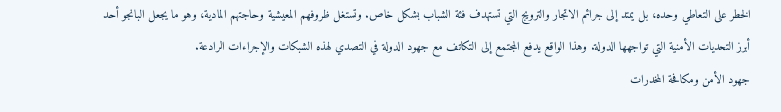الخطر على التعاطي وحده، بل يمتد إلى جرائم الاتجار والترويج التي تستهدف فئة الشباب بشكل خاص. وتستغل ظروفهم المعيشية وحاجتهم المادية، وهو ما يجعل البانجو أحد أبرز التحديات الأمنية التي تواجهها الدولة. وهذا الواقع يدفع المجتمع إلى التكاتف مع جهود الدولة في التصدي لهذه الشبكات والإجراءات الرادعة.
جهود الأمن ومكافحة المخدرات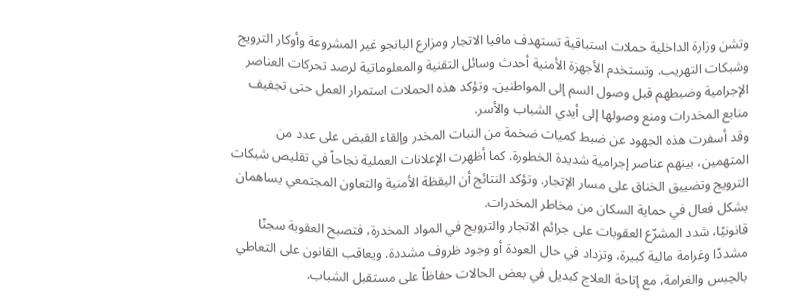وتشن وزارة الداخلية حملات استباقية تستهدف مافيا الاتجار ومزارع البانجو غير المشروعة وأوكار الترويج وشبكات التهريب. وتستخدم الأجهزة الأمنية أحدث وسائل التقنية والمعلوماتية لرصد تحركات العناصر الإجرامية وضبطهم قبل وصول السم إلى المواطنين. وتؤكد هذه الحملات استمرار العمل حتى تجفيف منابع المخدرات ومنع وصولها إلى أيدي الشباب والأسر.
وقد أسفرت هذه الجهود عن ضبط كميات ضخمة من النبات المخدر وإلقاء القبض على عدد من المتهمين، بينهم عناصر إجرامية شديدة الخطورة. كما أظهرت الإعلانات العملية نجاحاً في تقليص شبكات الترويج وتضييق الخناق على مسار الإتجار. وتؤكد النتائج أن اليقظة الأمنية والتعاون المجتمعي يساهمان بشكل فعال في حماية السكان من مخاطر المخدرات.
قانونيًا، شدد المشرّع العقوبات على جرائم الاتجار والترويج في المواد المخدرة، فتصبح العقوبة سجنًا مشددًا وغرامة مالية كبيرة، وتزداد في حال العودة أو وجود ظروف مشددة. ويعاقب القانون على التعاطي بالحِبس والغرامة، مع إتاحة العلاج كبديل في بعض الحالات حفاظاً على مستقبل الشباب.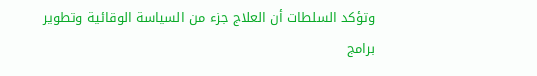وتؤكد السلطات أن العلاج جزء من السياسة الوقائية وتطوير برامج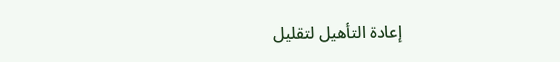إعادة التأهيل لتقليل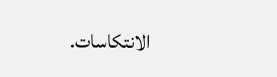الانتكاسات.